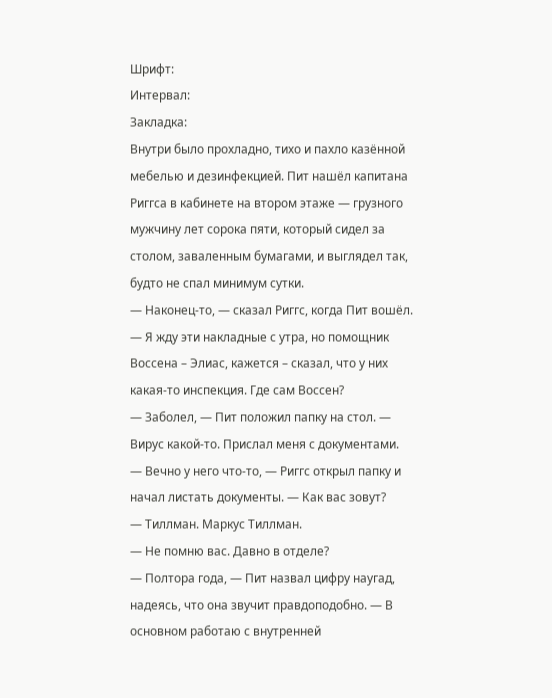Шрифт:
Интервал:
Закладка:
Внутри было прохладно, тихо и пахло казённой мебелью и дезинфекцией. Пит нашёл капитана Риггса в кабинете на втором этаже — грузного мужчину лет сорока пяти, который сидел за столом, заваленным бумагами, и выглядел так, будто не спал минимум сутки.
— Наконец-то, — сказал Риггс, когда Пит вошёл. — Я жду эти накладные с утра, но помощник Воссена – Элиас, кажется – сказал, что у них какая-то инспекция. Где сам Воссен?
— Заболел, — Пит положил папку на стол. — Вирус какой-то. Прислал меня с документами.
— Вечно у него что-то, — Риггс открыл папку и начал листать документы. — Как вас зовут?
— Тиллман. Маркус Тиллман.
— Не помню вас. Давно в отделе?
— Полтора года, — Пит назвал цифру наугад, надеясь, что она звучит правдоподобно. — В основном работаю с внутренней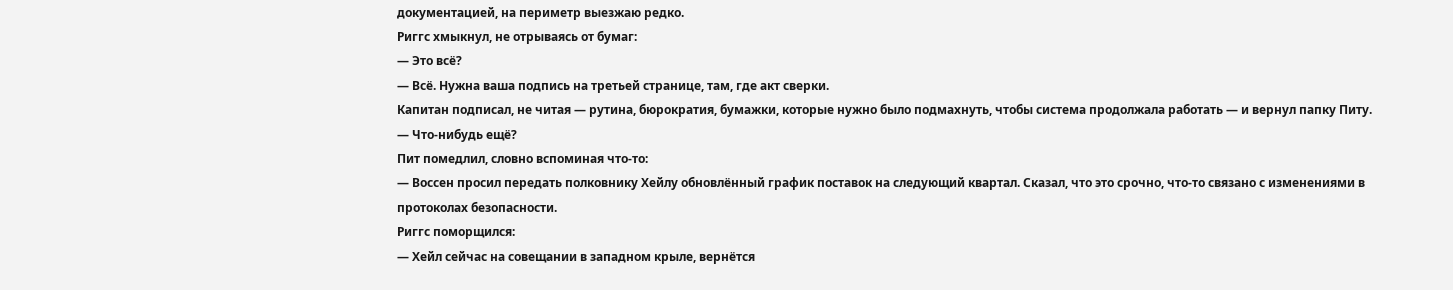документацией, на периметр выезжаю редко.
Риггс хмыкнул, не отрываясь от бумаг:
— Это всё?
— Всё. Нужна ваша подпись на третьей странице, там, где акт сверки.
Капитан подписал, не читая — рутина, бюрократия, бумажки, которые нужно было подмахнуть, чтобы система продолжала работать — и вернул папку Питу.
— Что-нибудь ещё?
Пит помедлил, словно вспоминая что-то:
— Воссен просил передать полковнику Хейлу обновлённый график поставок на следующий квартал. Сказал, что это срочно, что-то связано с изменениями в протоколах безопасности.
Риггс поморщился:
— Хейл сейчас на совещании в западном крыле, вернётся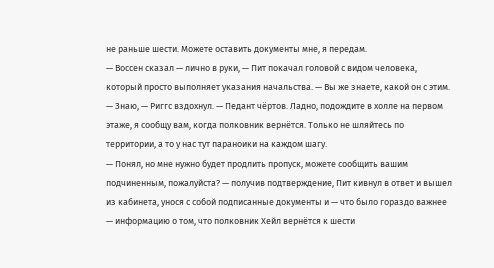не раньше шести. Можете оставить документы мне, я передам.
— Воссен сказал — лично в руки, — Пит покачал головой с видом человека, который просто выполняет указания начальства. — Вы же знаете, какой он с этим.
— Знаю, — Риггс вздохнул. — Педант чёртов. Ладно, подождите в холле на первом этаже, я сообщу вам, когда полковник вернётся. Только не шляйтесь по территории, а то у нас тут параноики на каждом шагу.
— Понял, но мне нужно будет продлить пропуск, можете сообщить вашим подчиненным, пожалуйста? — получив подтверждение, Пит кивнул в ответ и вышел из кабинета, унося с собой подписанные документы и — что было гораздо важнее — информацию о том, что полковник Хейл вернётся к шести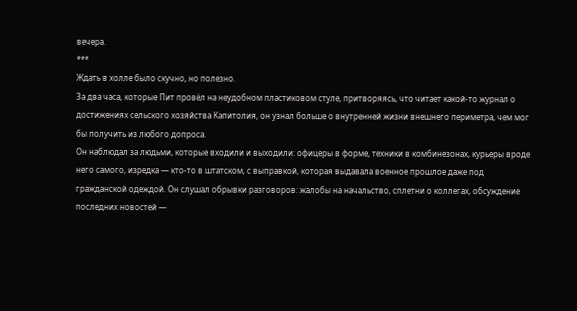вечера.
***
Ждать в холле было скучно, но полезно.
За два часа, которые Пит провёл на неудобном пластиковом стуле, притворяясь, что читает какой-то журнал о достижениях сельского хозяйства Капитолия, он узнал больше о внутренней жизни внешнего периметра, чем мог бы получить из любого допроса.
Он наблюдал за людьми, которые входили и выходили: офицеры в форме, техники в комбинезонах, курьеры вроде него самого, изредка — кто-то в штатском, с выправкой, которая выдавала военное прошлое даже под гражданской одеждой. Он слушал обрывки разговоров: жалобы на начальство, сплетни о коллегах, обсуждение последних новостей —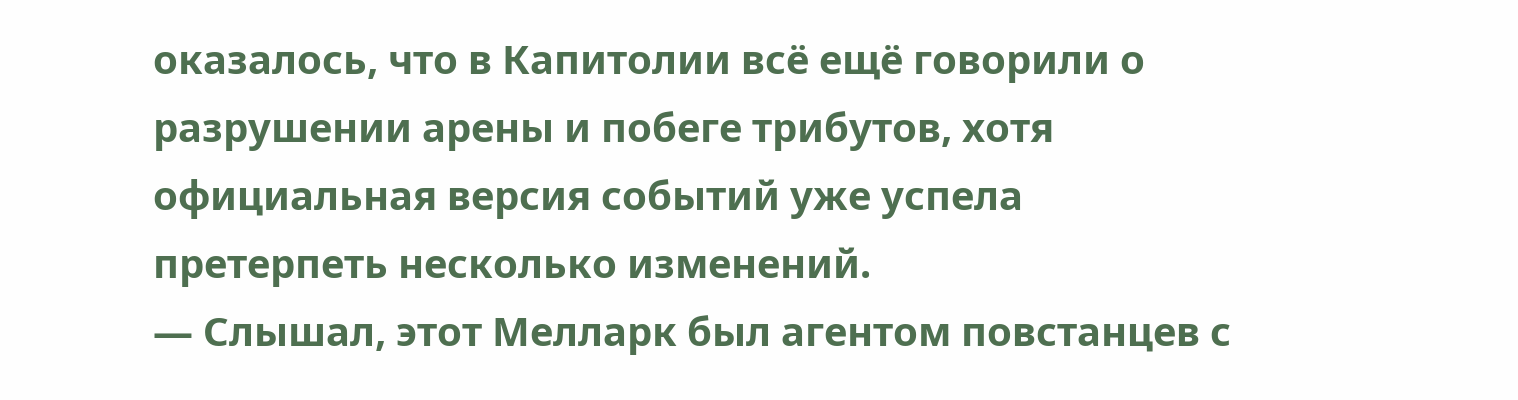оказалось, что в Капитолии всё ещё говорили о разрушении арены и побеге трибутов, хотя официальная версия событий уже успела претерпеть несколько изменений.
— Слышал, этот Мелларк был агентом повстанцев с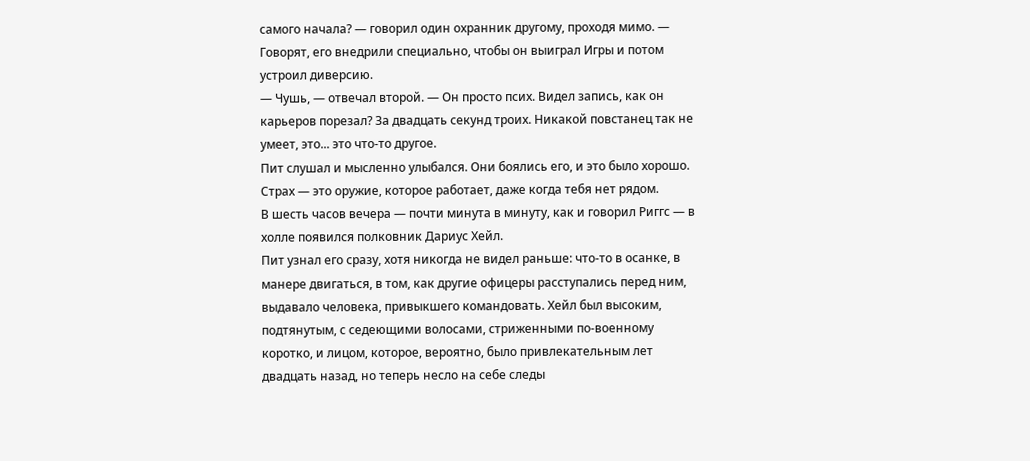самого начала? — говорил один охранник другому, проходя мимо. — Говорят, его внедрили специально, чтобы он выиграл Игры и потом устроил диверсию.
— Чушь, — отвечал второй. — Он просто псих. Видел запись, как он карьеров порезал? За двадцать секунд троих. Никакой повстанец так не умеет, это... это что-то другое.
Пит слушал и мысленно улыбался. Они боялись его, и это было хорошо. Страх — это оружие, которое работает, даже когда тебя нет рядом.
В шесть часов вечера — почти минута в минуту, как и говорил Риггс — в холле появился полковник Дариус Хейл.
Пит узнал его сразу, хотя никогда не видел раньше: что-то в осанке, в манере двигаться, в том, как другие офицеры расступались перед ним, выдавало человека, привыкшего командовать. Хейл был высоким, подтянутым, с седеющими волосами, стриженными по-военному коротко, и лицом, которое, вероятно, было привлекательным лет двадцать назад, но теперь несло на себе следы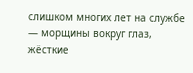слишком многих лет на службе — морщины вокруг глаз, жёсткие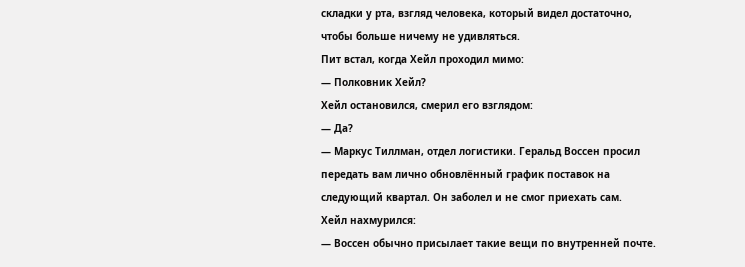складки у рта, взгляд человека, который видел достаточно, чтобы больше ничему не удивляться.
Пит встал, когда Хейл проходил мимо:
— Полковник Хейл?
Хейл остановился, смерил его взглядом:
— Да?
— Маркус Тиллман, отдел логистики. Геральд Воссен просил передать вам лично обновлённый график поставок на следующий квартал. Он заболел и не смог приехать сам.
Хейл нахмурился:
— Воссен обычно присылает такие вещи по внутренней почте.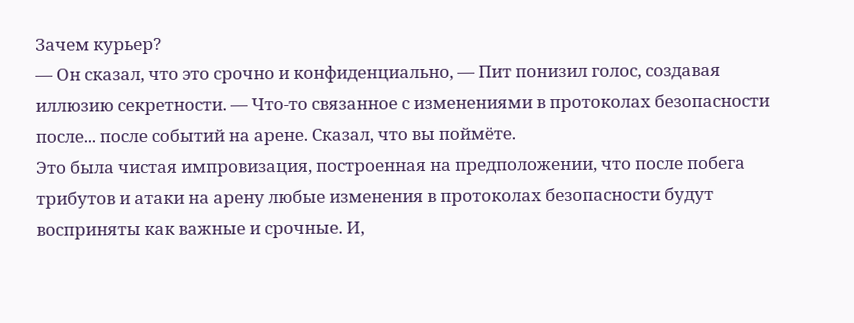Зачем курьер?
— Он сказал, что это срочно и конфиденциально, — Пит понизил голос, создавая иллюзию секретности. — Что-то связанное с изменениями в протоколах безопасности после... после событий на арене. Сказал, что вы поймёте.
Это была чистая импровизация, построенная на предположении, что после побега трибутов и атаки на арену любые изменения в протоколах безопасности будут восприняты как важные и срочные. И,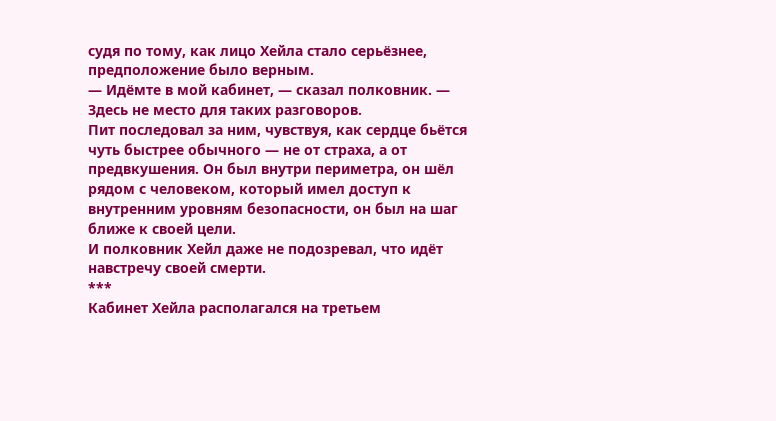судя по тому, как лицо Хейла стало серьёзнее, предположение было верным.
— Идёмте в мой кабинет, — сказал полковник. — Здесь не место для таких разговоров.
Пит последовал за ним, чувствуя, как сердце бьётся чуть быстрее обычного — не от страха, а от предвкушения. Он был внутри периметра, он шёл рядом с человеком, который имел доступ к внутренним уровням безопасности, он был на шаг ближе к своей цели.
И полковник Хейл даже не подозревал, что идёт навстречу своей смерти.
***
Кабинет Хейла располагался на третьем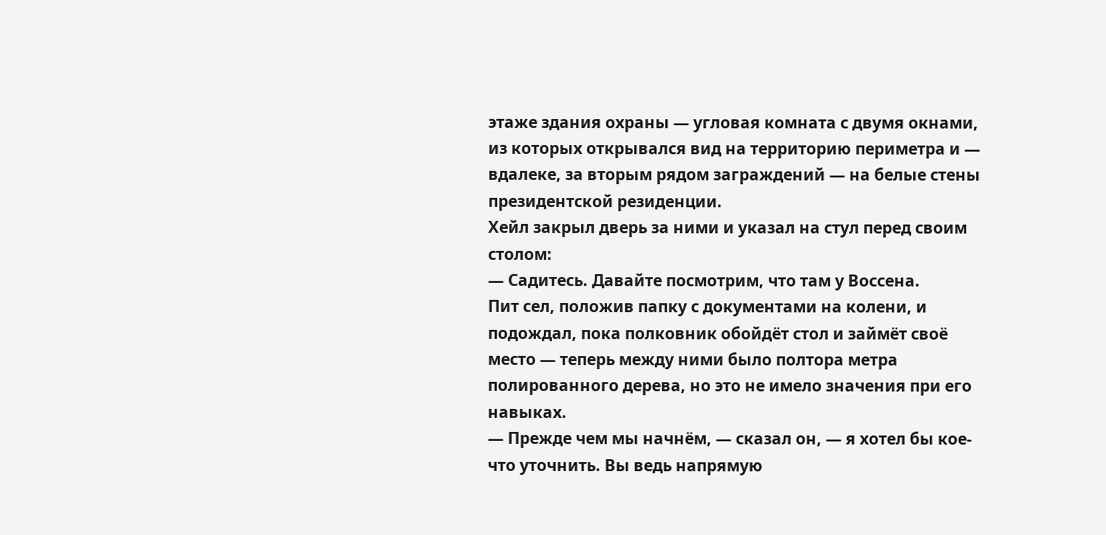этаже здания охраны — угловая комната с двумя окнами, из которых открывался вид на территорию периметра и — вдалеке, за вторым рядом заграждений — на белые стены президентской резиденции.
Хейл закрыл дверь за ними и указал на стул перед своим столом:
— Садитесь. Давайте посмотрим, что там у Воссена.
Пит сел, положив папку с документами на колени, и подождал, пока полковник обойдёт стол и займёт своё место — теперь между ними было полтора метра полированного дерева, но это не имело значения при его навыках.
— Прежде чем мы начнём, — сказал он, — я хотел бы кое-что уточнить. Вы ведь напрямую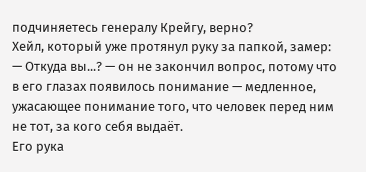подчиняетесь генералу Крейгу, верно?
Хейл, который уже протянул руку за папкой, замер:
— Откуда вы...? — он не закончил вопрос, потому что в его глазах появилось понимание — медленное, ужасающее понимание того, что человек перед ним не тот, за кого себя выдаёт.
Его рука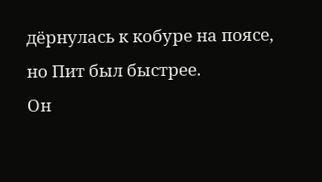дёрнулась к кобуре на поясе, но Пит был быстрее.
Он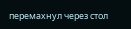перемахнул через стол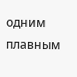одним плавным